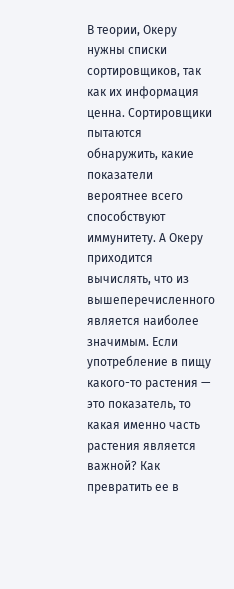В теории, Океру нужны списки сортировщиков, так как их информация ценна. Сортировщики пытаются обнаружить, какие показатели вероятнее всего способствуют иммунитету. А Океру приходится вычислять, что из вышеперечисленного является наиболее значимым. Если употребление в пищу какого-то растения — это показатель, то какая именно часть растения является важной? Как превратить ее в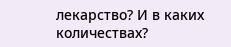лекарство? И в каких количествах?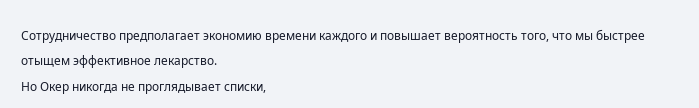Сотрудничество предполагает экономию времени каждого и повышает вероятность того, что мы быстрее отыщем эффективное лекарство.
Но Окер никогда не проглядывает списки,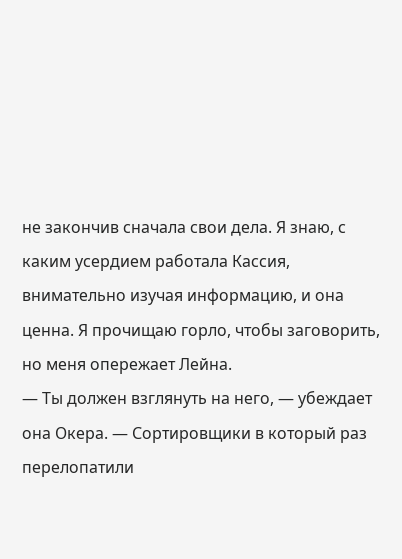не закончив сначала свои дела. Я знаю, с каким усердием работала Кассия, внимательно изучая информацию, и она ценна. Я прочищаю горло, чтобы заговорить, но меня опережает Лейна.
— Ты должен взглянуть на него, — убеждает она Окера. — Сортировщики в который раз перелопатили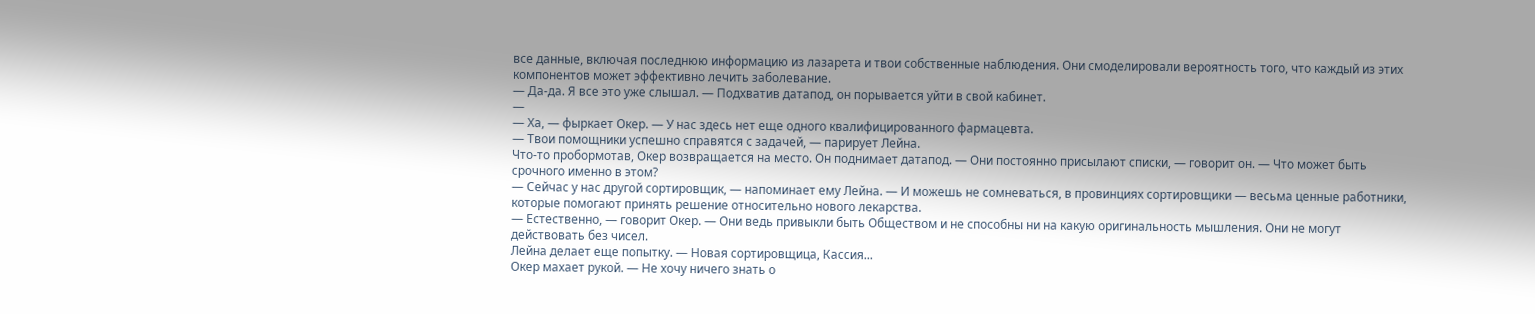все данные, включая последнюю информацию из лазарета и твои собственные наблюдения. Они смоделировали вероятность того, что каждый из этих компонентов может эффективно лечить заболевание.
— Да-да. Я все это уже слышал. — Подхватив датапод, он порывается уйти в свой кабинет.
—
— Ха, — фыркает Окер. — У нас здесь нет еще одного квалифицированного фармацевта.
— Твои помощники успешно справятся с задачей, — парирует Лейна.
Что-то пробормотав, Окер возвращается на место. Он поднимает датапод. — Они постоянно присылают списки, — говорит он. — Что может быть срочного именно в этом?
— Сейчас у нас другой сортировщик, — напоминает ему Лейна. — И можешь не сомневаться, в провинциях сортировщики — весьма ценные работники, которые помогают принять решение относительно нового лекарства.
— Естественно, — говорит Окер. — Они ведь привыкли быть Обществом и не способны ни на какую оригинальность мышления. Они не могут действовать без чисел.
Лейна делает еще попытку. — Новая сортировщица, Кассия...
Окер махает рукой. — Не хочу ничего знать о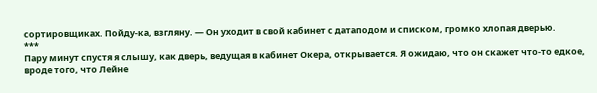сортировщиках. Пойду-ка, взгляну. — Он уходит в свой кабинет с датаподом и списком, громко хлопая дверью.
***
Пару минут спустя я слышу, как дверь, ведущая в кабинет Окера, открывается. Я ожидаю, что он скажет что-то едкое, вроде того, что Лейне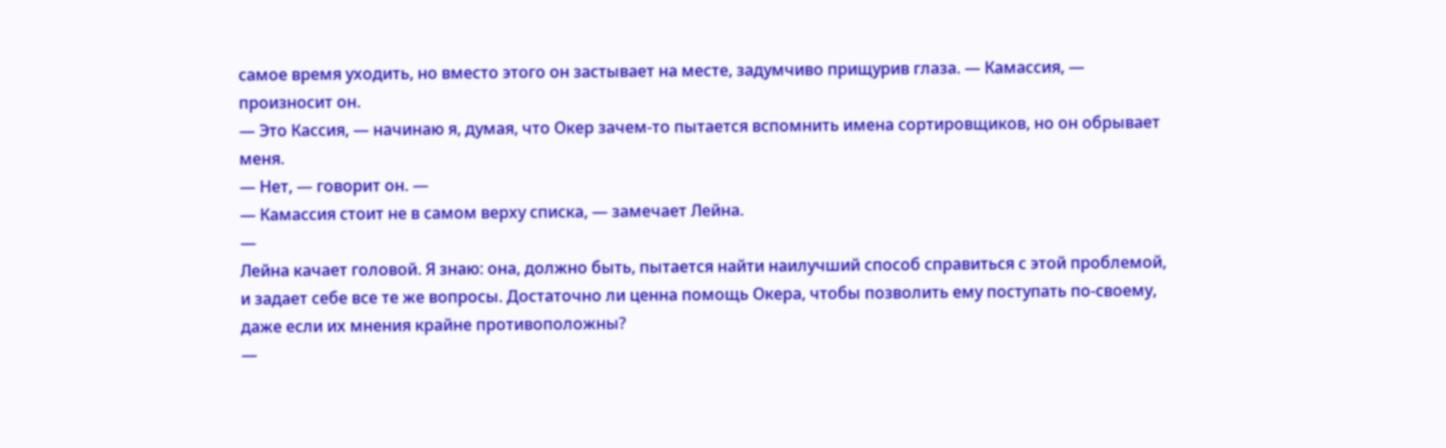самое время уходить, но вместо этого он застывает на месте, задумчиво прищурив глаза. — Камассия, — произносит он.
— Это Кассия, — начинаю я, думая, что Окер зачем-то пытается вспомнить имена сортировщиков, но он обрывает меня.
— Нет, — говорит он. —
— Камассия стоит не в самом верху списка, — замечает Лейна.
—
Лейна качает головой. Я знаю: она, должно быть, пытается найти наилучший способ справиться с этой проблемой, и задает себе все те же вопросы. Достаточно ли ценна помощь Окера, чтобы позволить ему поступать по-своему, даже если их мнения крайне противоположны?
—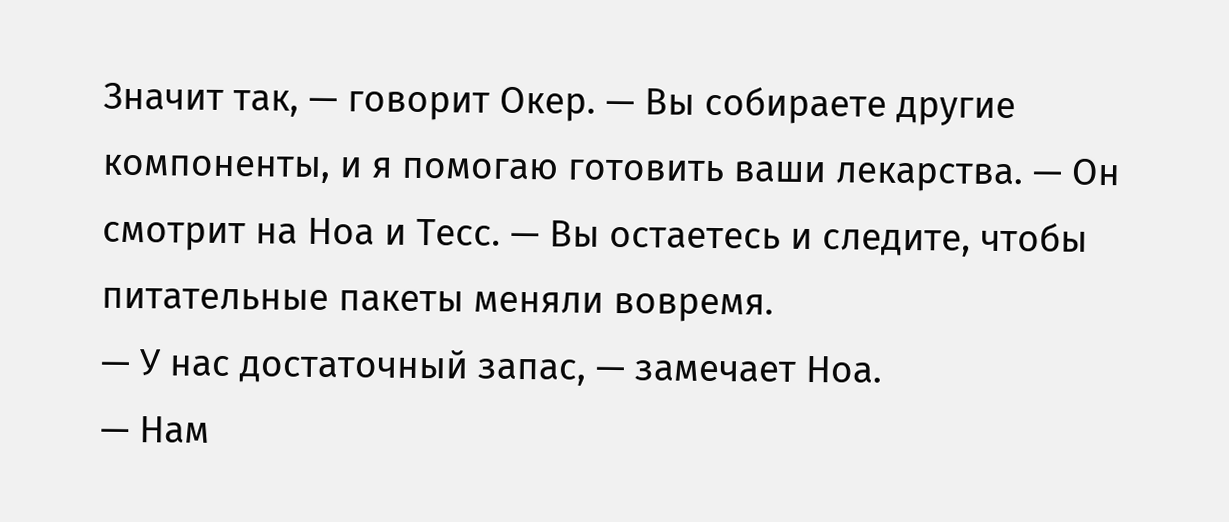Значит так, — говорит Окер. — Вы собираете другие компоненты, и я помогаю готовить ваши лекарства. — Он смотрит на Ноа и Тесс. — Вы остаетесь и следите, чтобы питательные пакеты меняли вовремя.
— У нас достаточный запас, — замечает Ноа.
— Нам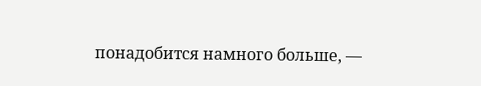понадобится намного больше, —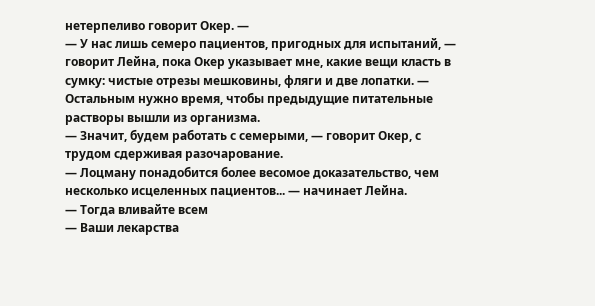нетерпеливо говорит Окер. —
— У нас лишь семеро пациентов, пригодных для испытаний, — говорит Лейна, пока Окер указывает мне, какие вещи класть в сумку: чистые отрезы мешковины, фляги и две лопатки. — Остальным нужно время, чтобы предыдущие питательные растворы вышли из организма.
— Значит, будем работать с семерыми, — говорит Окер, с трудом сдерживая разочарование.
— Лоцману понадобится более весомое доказательство, чем несколько исцеленных пациентов... — начинает Лейна.
— Тогда вливайте всем
— Ваши лекарства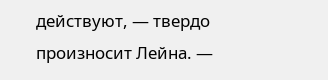действуют, — твердо произносит Лейна. —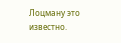Лоцману это известно.